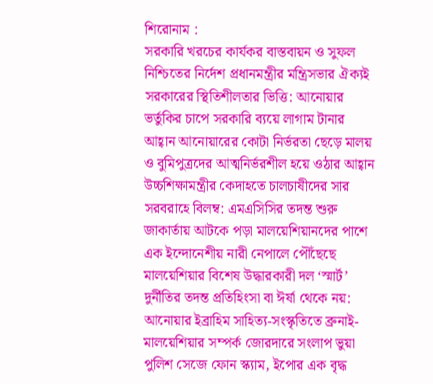শিরোনাম :
সরকারি খরচের কার্যকর বাস্তবায়ন ও সুফল নিশ্চিতের নির্দেশ প্রধানমন্ত্রীর মন্ত্রিসভার ঐক্যই সরকারের স্থিতিশীলতার ভিত্তি: আনোয়ার ভর্তুকির চাপে সরকারি ব্যয়ে লাগাম টানার আহ্বান আনোয়ারের কোটা নির্ভরতা ছেড়ে মালয় ও বুমিপুত্রদের আত্মনির্ভরশীল হয়ে ওঠার আহ্বান উচ্চশিক্ষামন্ত্রীর কেদাহতে চালচাষীদের সার সরবরাহে বিলম্ব: এমএসিসির তদন্ত শুরু জাকার্তায় আটকে পড়া মালয়েশিয়ানদের পাশে এক ইন্দোনেশীয় নারী নেপালে পৌঁছেছে মালয়েশিয়ার বিশেষ উদ্ধারকারী দল ‘স্মার্ট’ দুর্নীতির তদন্ত প্রতিহিংসা বা ঈর্ষা থেকে নয়: আনোয়ার ইব্রাহিম সাহিত্য-সংস্কৃতিতে ব্রুনাই-মালয়েশিয়ার সম্পর্ক জোরদারে সংলাপ ভুয়া পুলিশ সেজে ফোন স্ক্যাম, ইপোর এক বৃদ্ধ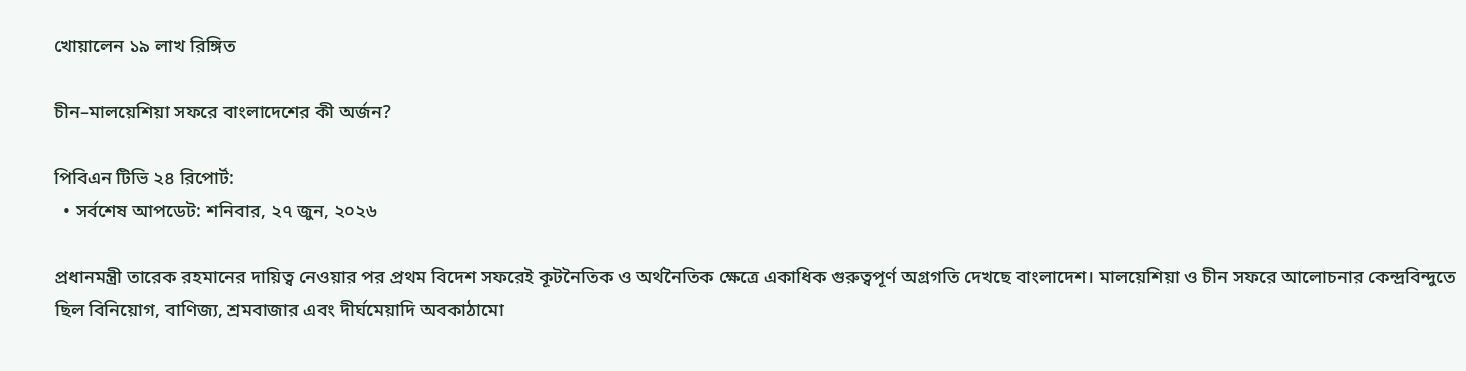খোয়ালেন ১৯ লাখ রিঙ্গিত

চীন–মালয়েশিয়া সফরে বাংলাদেশের কী অর্জন?

পিবিএন টিভি ২৪ রিপোর্ট:
  • সর্বশেষ আপডেট: শনিবার, ২৭ জুন, ২০২৬

প্রধানমন্ত্রী তারেক রহমানের দায়িত্ব নেওয়ার পর প্রথম বিদেশ সফরেই কূটনৈতিক ও অর্থনৈতিক ক্ষেত্রে একাধিক গুরুত্বপূর্ণ অগ্রগতি দেখছে বাংলাদেশ। মালয়েশিয়া ও চীন সফরে আলোচনার কেন্দ্রবিন্দুতে ছিল বিনিয়োগ, বাণিজ্য, শ্রমবাজার এবং দীর্ঘমেয়াদি অবকাঠামো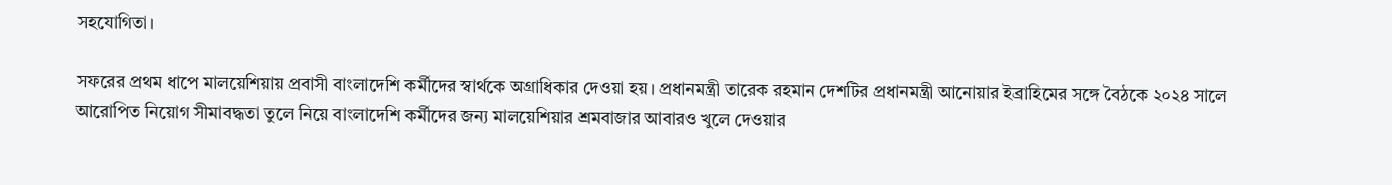সহযোগিতা।

সফরের প্রথম ধাপে মালয়েশিয়ায় প্রবাসী বাংলাদেশি কর্মীদের স্বার্থকে অগ্রাধিকার দেওয়া হয়। প্রধানমন্ত্রী তারেক রহমান দেশটির প্রধানমন্ত্রী আনোয়ার ইব্রাহিমের সঙ্গে বৈঠকে ২০২৪ সালে আরোপিত নিয়োগ সীমাবদ্ধতা তুলে নিয়ে বাংলাদেশি কর্মীদের জন্য মালয়েশিয়ার শ্রমবাজার আবারও খুলে দেওয়ার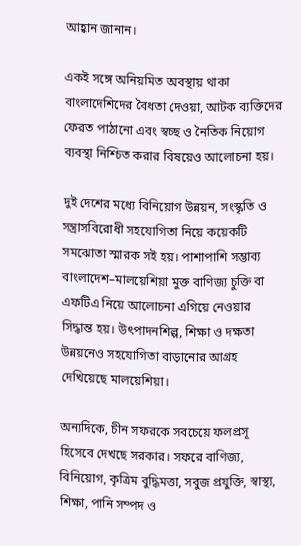আহ্বান জানান।

একই সঙ্গে অনিয়মিত অবস্থায় থাকা বাংলাদেশিদের বৈধতা দেওয়া, আটক ব্যক্তিদের ফেরত পাঠানো এবং স্বচ্ছ ও নৈতিক নিয়োগ ব্যবস্থা নিশ্চিত করার বিষয়েও আলোচনা হয়।

দুই দেশের মধ্যে বিনিয়োগ উন্নয়ন, সংস্কৃতি ও সন্ত্রাসবিরোধী সহযোগিতা নিয়ে কয়েকটি সমঝোতা স্মারক সই হয়। পাশাপাশি সম্ভাব্য বাংলাদেশ–মালয়েশিয়া মুক্ত বাণিজ্য চুক্তি বা এফটিএ নিয়ে আলোচনা এগিয়ে নেওয়ার সিদ্ধান্ত হয়। উৎপাদনশিল্প, শিক্ষা ও দক্ষতা উন্নয়নেও সহযোগিতা বাড়ানোর আগ্রহ দেখিয়েছে মালয়েশিয়া।

অন্যদিকে, চীন সফরকে সবচেয়ে ফলপ্রসূ হিসেবে দেখছে সরকার। সফরে বাণিজ্য, বিনিয়োগ, কৃত্রিম বুদ্ধিমত্তা, সবুজ প্রযুক্তি, স্বাস্থ্য, শিক্ষা, পানি সম্পদ ও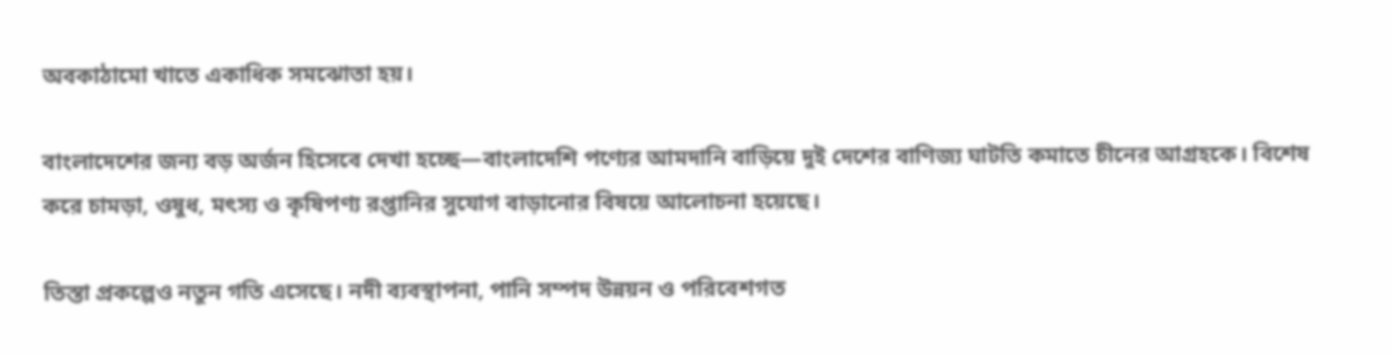অবকাঠামো খাতে একাধিক সমঝোতা হয়।

বাংলাদেশের জন্য বড় অর্জন হিসেবে দেখা হচ্ছে—বাংলাদেশি পণ্যের আমদানি বাড়িয়ে দুই দেশের বাণিজ্য ঘাটতি কমাতে চীনের আগ্রহকে। বিশেষ করে চামড়া, ওষুধ, মৎস্য ও কৃষিপণ্য রপ্তানির সুযোগ বাড়ানোর বিষয়ে আলোচনা হয়েছে।

তিস্তা প্রকল্পেও নতুন গতি এসেছে। নদী ব্যবস্থাপনা, পানি সম্পদ উন্নয়ন ও পরিবেশগত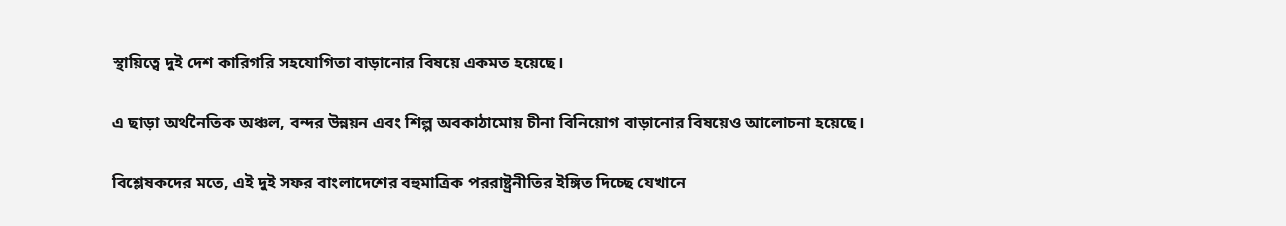স্থায়িত্বে দুই দেশ কারিগরি সহযোগিতা বাড়ানোর বিষয়ে একমত হয়েছে।

এ ছাড়া অর্থনৈতিক অঞ্চল, বন্দর উন্নয়ন এবং শিল্প অবকাঠামোয় চীনা বিনিয়োগ বাড়ানোর বিষয়েও আলোচনা হয়েছে।

বিশ্লেষকদের মতে, এই দুই সফর বাংলাদেশের বহুমাত্রিক পররাষ্ট্রনীতির ইঙ্গিত দিচ্ছে যেখানে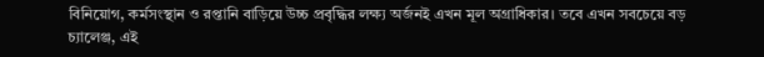বিনিয়োগ, কর্মসংস্থান ও রপ্তানি বাড়িয়ে উচ্চ প্রবৃদ্ধির লক্ষ্য অর্জনই এখন মূল অগ্রাধিকার। তবে এখন সবচেয়ে বড় চ্যালেঞ্জ, এই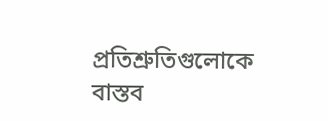প্রতিশ্রুতিগুলোকে বাস্তব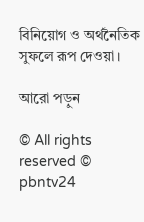বিনিয়োগ ও অর্থনৈতিক সুফলে রূপ দেওয়া।

আরো পড়ুন

© All rights reserved © pbntv24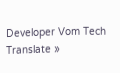Developer Vom Tech
Translate »